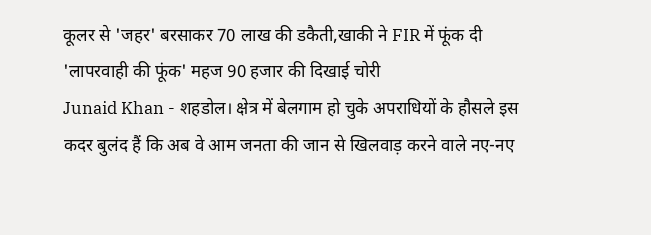कूलर से 'जहर' बरसाकर 70 लाख की डकैती,खाकी ने FIR में फूंक दी 'लापरवाही की फूंक' महज 90 हजार की दिखाई चोरी
Junaid Khan - शहडोल। क्षेत्र में बेलगाम हो चुके अपराधियों के हौसले इस कदर बुलंद हैं कि अब वे आम जनता की जान से खिलवाड़ करने वाले नए-नए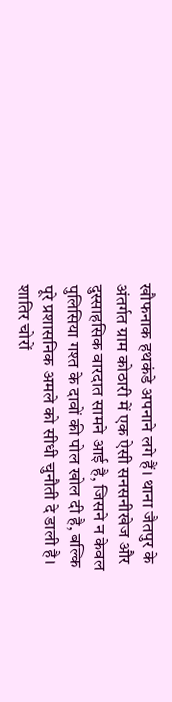खौफनाक हथकंडे अपनाने लगे हैं। थाना जैतपुर के अंतर्गत ग्राम कोठारी में एक ऐसी सनसनीखेज और दुस्साहसिक वारदात सामने आई है, जिसने न केवल पुलिसिया गश्त के दावों की पोल खोल दी है, बल्कि पूरे प्रशासनिक अमले को सीधी चुनौती दे डाली है। शातिर चोरों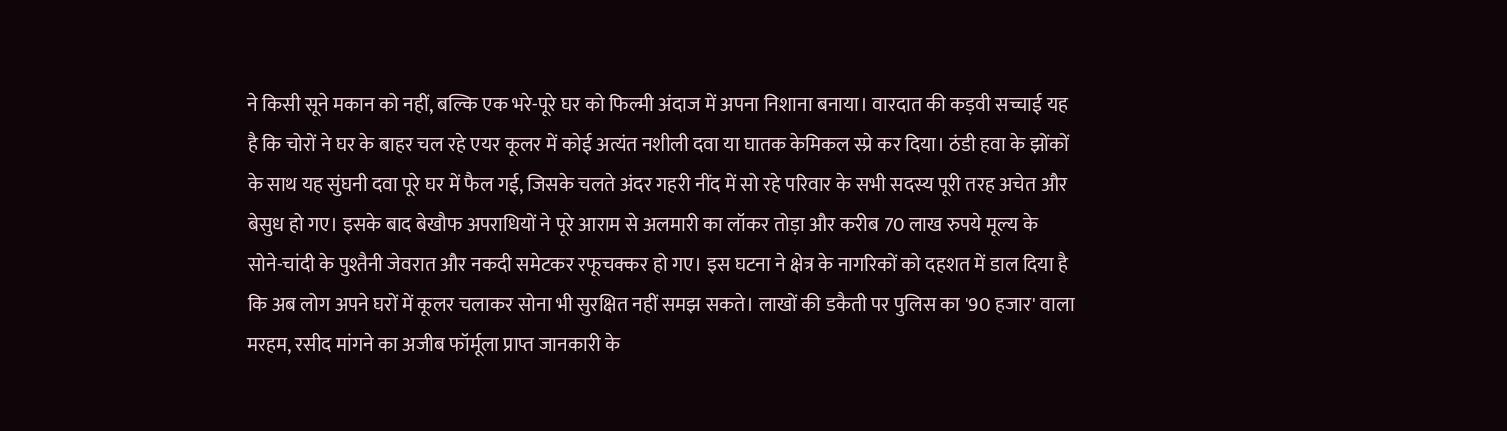ने किसी सूने मकान को नहीं, बल्कि एक भरे-पूरे घर को फिल्मी अंदाज में अपना निशाना बनाया। वारदात की कड़वी सच्चाई यह है कि चोरों ने घर के बाहर चल रहे एयर कूलर में कोई अत्यंत नशीली दवा या घातक केमिकल स्प्रे कर दिया। ठंडी हवा के झोंकों के साथ यह सुंघनी दवा पूरे घर में फैल गई, जिसके चलते अंदर गहरी नींद में सो रहे परिवार के सभी सदस्य पूरी तरह अचेत और बेसुध हो गए। इसके बाद बेखौफ अपराधियों ने पूरे आराम से अलमारी का लॉकर तोड़ा और करीब 70 लाख रुपये मूल्य के सोने-चांदी के पुश्तैनी जेवरात और नकदी समेटकर रफूचक्कर हो गए। इस घटना ने क्षेत्र के नागरिकों को दहशत में डाल दिया है कि अब लोग अपने घरों में कूलर चलाकर सोना भी सुरक्षित नहीं समझ सकते। लाखों की डकैती पर पुलिस का '90 हजार' वाला मरहम, रसीद मांगने का अजीब फॉर्मूला प्राप्त जानकारी के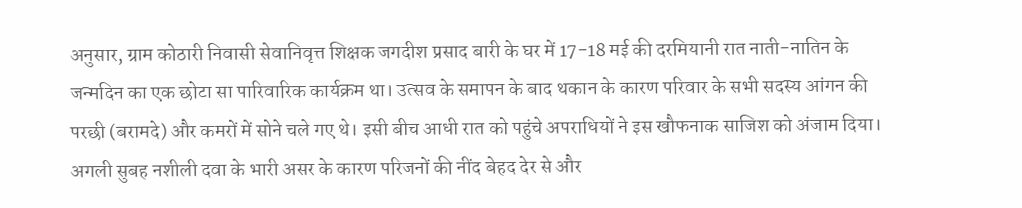अनुसार, ग्राम कोठारी निवासी सेवानिवृत्त शिक्षक जगदीश प्रसाद बारी के घर में 17-18 मई की दरमियानी रात नाती-नातिन के जन्मदिन का एक छोटा सा पारिवारिक कार्यक्रम था। उत्सव के समापन के बाद थकान के कारण परिवार के सभी सदस्य आंगन की परछी (बरामदे) और कमरों में सोने चले गए थे। इसी बीच आधी रात को पहुंचे अपराधियों ने इस खौफनाक साजिश को अंजाम दिया। अगली सुबह नशीली दवा के भारी असर के कारण परिजनों की नींद बेहद देर से और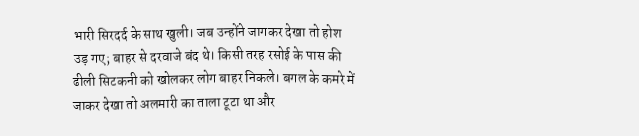भारी सिरदर्द के साथ खुली। जब उन्होंने जागकर देखा तो होश उड़ गए; बाहर से दरवाजे बंद थे। किसी तरह रसोई के पास की ढीली सिटकनी को खोलकर लोग बाहर निकले। बगल के कमरे में जाकर देखा तो अलमारी का ताला टूटा था और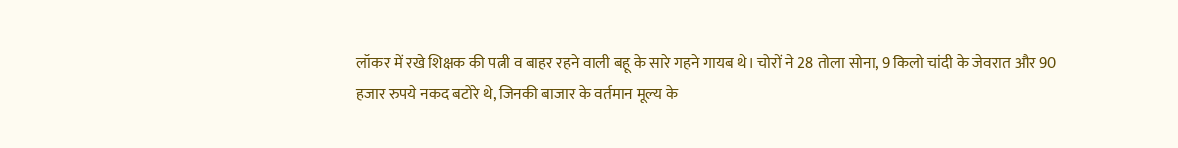लॉकर में रखे शिक्षक की पत्नी व बाहर रहने वाली बहू के सारे गहने गायब थे। चोरों ने 28 तोला सोना, 9 किलो चांदी के जेवरात और 90 हजार रुपये नकद बटोरे थे, जिनकी बाजार के वर्तमान मूल्य के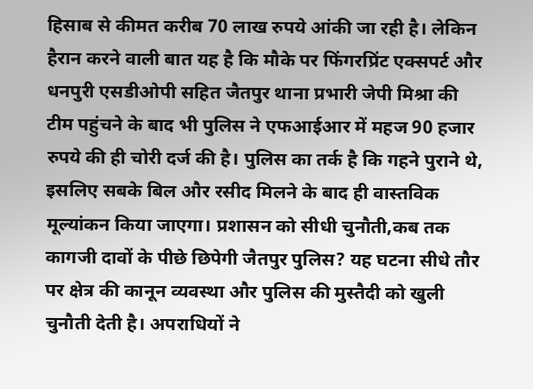हिसाब से कीमत करीब 70 लाख रुपये आंकी जा रही है। लेकिन हैरान करने वाली बात यह है कि मौके पर फिंगरप्रिंट एक्सपर्ट और धनपुरी एसडीओपी सहित जैतपुर थाना प्रभारी जेपी मिश्रा की टीम पहुंचने के बाद भी पुलिस ने एफआईआर में महज 90 हजार रुपये की ही चोरी दर्ज की है। पुलिस का तर्क है कि गहने पुराने थे, इसलिए सबके बिल और रसीद मिलने के बाद ही वास्तविक मूल्यांकन किया जाएगा। प्रशासन को सीधी चुनौती,कब तक कागजी दावों के पीछे छिपेगी जैतपुर पुलिस? यह घटना सीधे तौर पर क्षेत्र की कानून व्यवस्था और पुलिस की मुस्तैदी को खुली चुनौती देती है। अपराधियों ने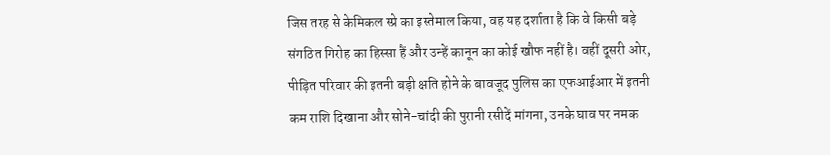जिस तरह से केमिकल स्प्रे का इस्तेमाल किया, वह यह दर्शाता है कि वे किसी बड़े संगठित गिरोह का हिस्सा हैं और उन्हें कानून का कोई खौफ नहीं है। वहीं दूसरी ओर, पीड़ित परिवार की इतनी बड़ी क्षति होने के बावजूद पुलिस का एफआईआर में इतनी कम राशि दिखाना और सोने-चांदी की पुरानी रसीदें मांगना, उनके घाव पर नमक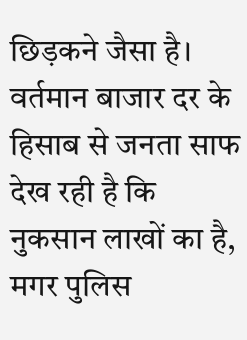छिड़कने जैसा है। वर्तमान बाजार दर के हिसाब से जनता साफ देख रही है कि नुकसान लाखों का है, मगर पुलिस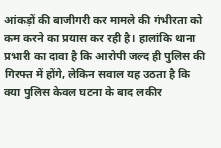आंकड़ों की बाजीगरी कर मामले की गंभीरता को कम करने का प्रयास कर रही है। हालांकि थाना प्रभारी का दावा है कि आरोपी जल्द ही पुलिस की गिरफ्त में होंगे, लेकिन सवाल यह उठता है कि क्या पुलिस केवल घटना के बाद लकीर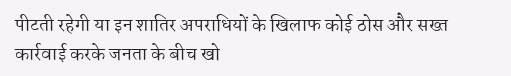पीटती रहेगी या इन शातिर अपराधियों के खिलाफ कोई ठोस और सख्त कार्रवाई करके जनता के बीच खो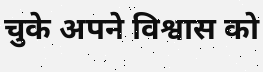चुके अपने विश्वास को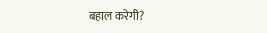बहाल करेगी?